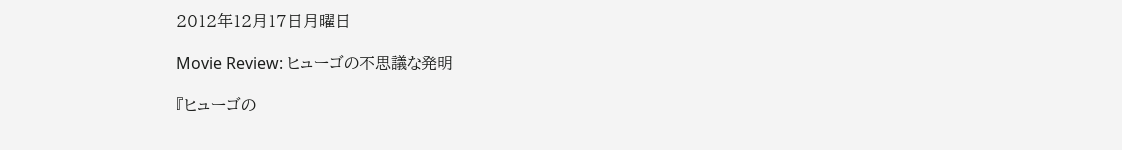2012年12月17日月曜日

Movie Review: ヒューゴの不思議な発明

『ヒューゴの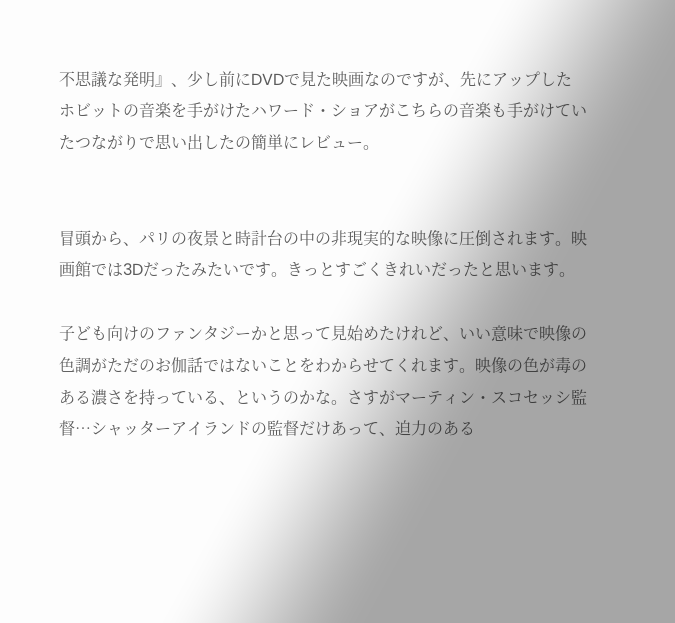不思議な発明』、少し前にDVDで見た映画なのですが、先にアップしたホビットの音楽を手がけたハワード・ショアがこちらの音楽も手がけていたつながりで思い出したの簡単にレビュー。


冒頭から、パリの夜景と時計台の中の非現実的な映像に圧倒されます。映画館では3Dだったみたいです。きっとすごくきれいだったと思います。

子ども向けのファンタジーかと思って見始めたけれど、いい意味で映像の色調がただのお伽話ではないことをわからせてくれます。映像の色が毒のある濃さを持っている、というのかな。さすがマーティン・スコセッシ監督…シャッターアイランドの監督だけあって、迫力のある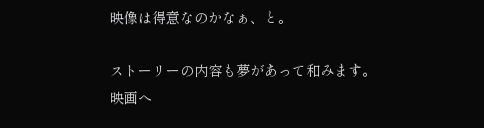映像は得意なのかなぁ、と。

ストーリーの内容も夢があって和みます。
映画へ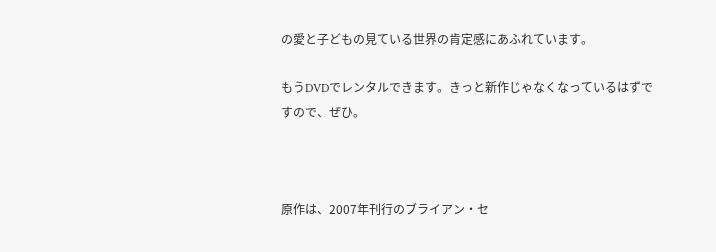の愛と子どもの見ている世界の肯定感にあふれています。

もうDVDでレンタルできます。きっと新作じゃなくなっているはずですので、ぜひ。



原作は、2007年刊行のブライアン・セ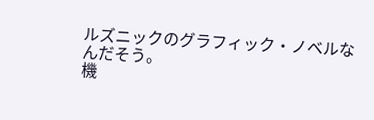ルズニックのグラフィック・ノベルなんだそう。
機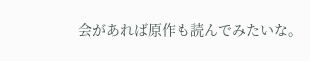会があれば原作も読んでみたいな。